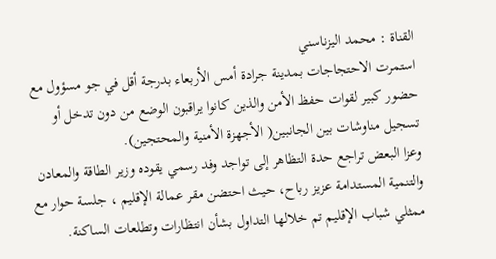القناة : محمد اليزناسني
استمرت الاحتجاجات بمدينة جرادة أمس الأربعاء بدرجة أقل في جو مسؤول مع حضور كبير لقوات حفظ الأمن والذين كانوا يراقبون الوضع من دون تدخل أو تسجيل مناوشات بين الجانبين( الأجهزة الأمنية والمحتجين).
وعزا البعض تراجع حدة التظاهر إلى تواجد وفد رسمي يقوده وزير الطاقة والمعادن والتنمية المستدامة عزيز رباح، حيث احتضن مقر عمالة الإقليم ، جلسة حوار مع ممثلي شباب الإقليم تم خلالها التداول بشأن انتظارات وتطلعات الساكنة.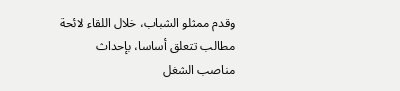وقدم ممثلو الشباب، خلال اللقاء لائحة مطالب تتعلق أساسا، بإحداث مناصب الشغل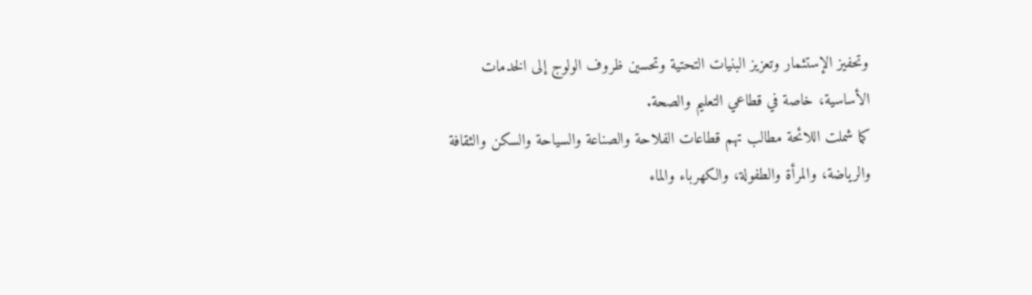وتحفيز الإستثمار وتعزيز البنيات التحتية وتحسين ظروف الولوج إلى الخدمات الأساسية، خاصة في قطاعي التعليم والصحة.
كما شملت اللائحة مطالب تهم قطاعات الفلاحة والصناعة والسياحة والسكن والثقافة والرياضة، والمرأة والطفولة، والكهرباء والماء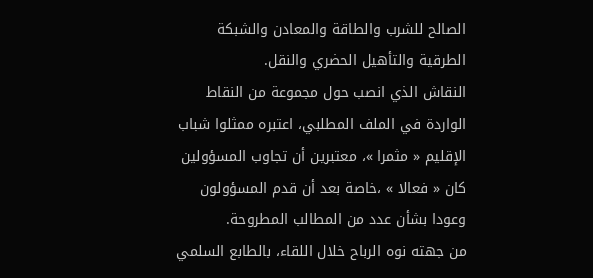الصالح للشرب والطاقة والمعادن والشبكة الطرقية والتأهيل الحضري والنقل.
النقاش الذي انصب حول مجموعة من النقاط الواردة في الملف المطلبي، اعتبره ممثلوا شباب الإقليم « مثمرا »، معتبرين أن تجاوب المسؤولين كان « فعالا » ،خاصة بعد أن قدم المسؤولون وعودا بشأن عدد من المطالب المطروحة.
من جهته نوه الرباح خلال اللقاء، بالطابع السلمي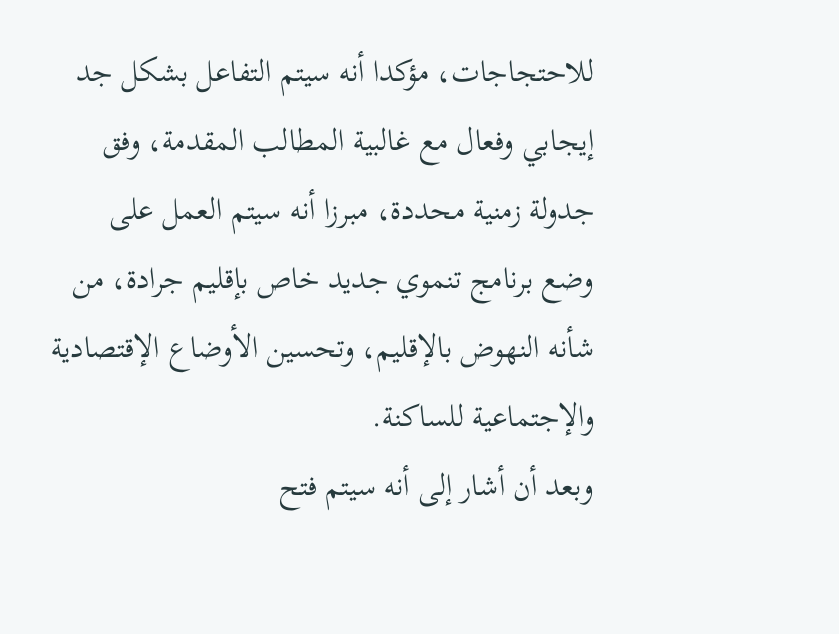للاحتجاجات، مؤكدا أنه سيتم التفاعل بشكل جد إيجابي وفعال مع غالبية المطالب المقدمة، وفق جدولة زمنية محددة، مبرزا أنه سيتم العمل على وضع برنامج تنموي جديد خاص بإقليم جرادة، من شأنه النهوض بالإقليم، وتحسين الأوضاع الإقتصادية والإجتماعية للساكنة.
وبعد أن أشار إلى أنه سيتم فتح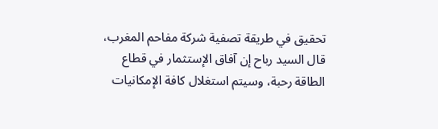تحقيق في طريقة تصفية شركة مفاحم المغرب، قال السيد رباح إن آفاق الإستثمار في قطاع الطاقة رحبة، وسيتم استغلال كافة الإمكانيات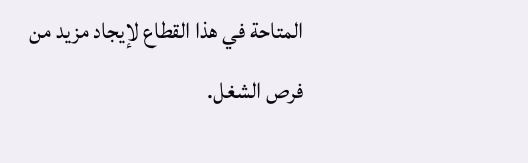المتاحة في هذا القطاع لإيجاد مزيد من فرص الشغل.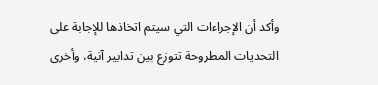وأكد أن الإجراءات التي سيتم اتخاذها للإجابة على التحديات المطروحة تتوزع بين تدابير آنية، وأخرى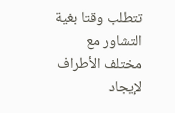تتطلب وقتا بغية التشاور مع مختلف الأطراف لإيجاد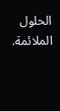الحلول الملائمة.